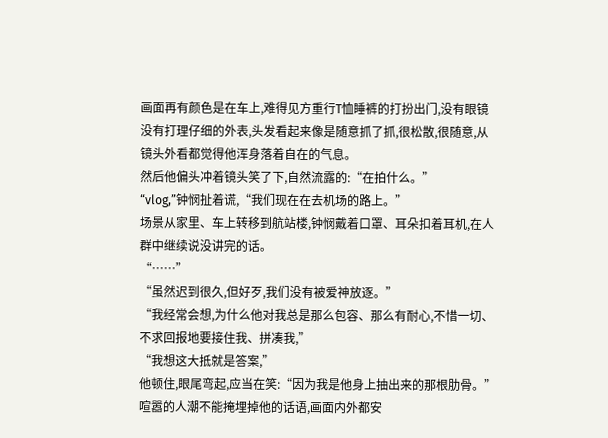画面再有颜色是在车上,难得见方重行T恤睡裤的打扮出门,没有眼镜没有打理仔细的外表,头发看起来像是随意抓了抓,很松散,很随意,从镜头外看都觉得他浑身落着自在的气息。
然后他偏头冲着镜头笑了下,自然流露的:“在拍什么。”
“vlog,”钟悯扯着谎,“我们现在在去机场的路上。”
场景从家里、车上转移到航站楼,钟悯戴着口罩、耳朵扣着耳机,在人群中继续说没讲完的话。
“……”
“虽然迟到很久,但好歹,我们没有被爱神放逐。”
“我经常会想,为什么他对我总是那么包容、那么有耐心,不惜一切、不求回报地要接住我、拼凑我,”
“我想这大抵就是答案,”
他顿住,眼尾弯起,应当在笑:“因为我是他身上抽出来的那根肋骨。”
喧嚣的人潮不能掩埋掉他的话语,画面内外都安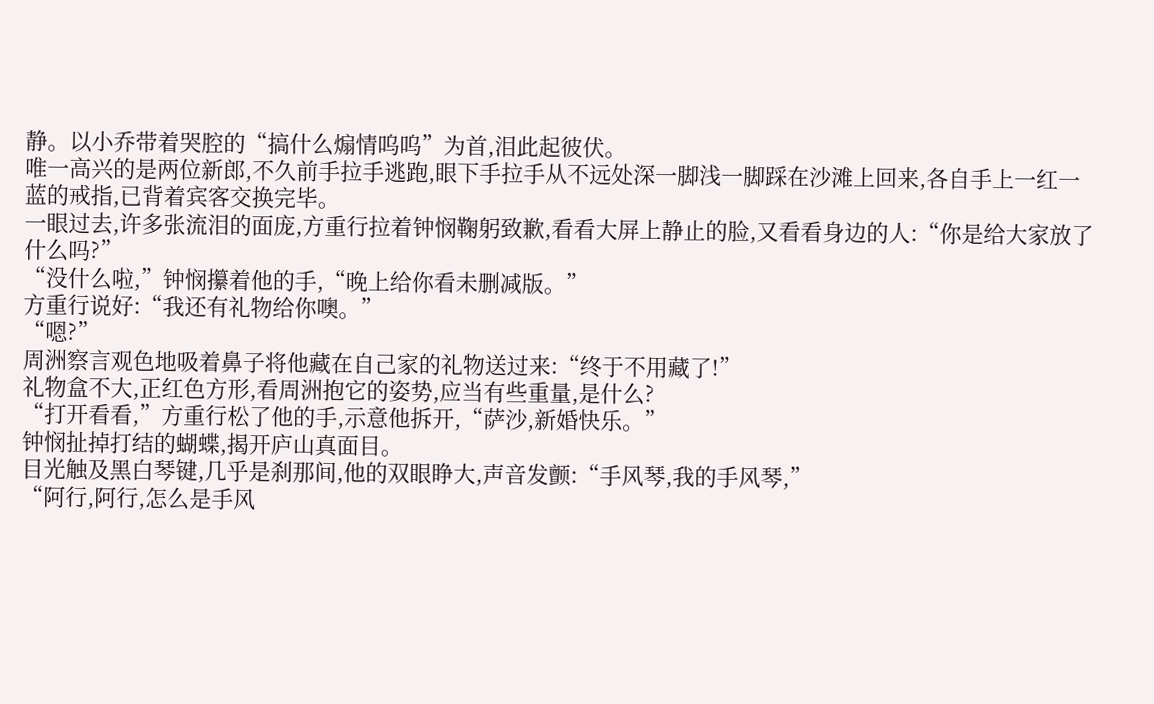静。以小乔带着哭腔的“搞什么煽情呜呜”为首,泪此起彼伏。
唯一高兴的是两位新郎,不久前手拉手逃跑,眼下手拉手从不远处深一脚浅一脚踩在沙滩上回来,各自手上一红一蓝的戒指,已背着宾客交换完毕。
一眼过去,许多张流泪的面庞,方重行拉着钟悯鞠躬致歉,看看大屏上静止的脸,又看看身边的人:“你是给大家放了什么吗?”
“没什么啦,”钟悯攥着他的手,“晚上给你看未删减版。”
方重行说好:“我还有礼物给你噢。”
“嗯?”
周洲察言观色地吸着鼻子将他藏在自己家的礼物送过来:“终于不用藏了!”
礼物盒不大,正红色方形,看周洲抱它的姿势,应当有些重量,是什么?
“打开看看,”方重行松了他的手,示意他拆开,“萨沙,新婚快乐。”
钟悯扯掉打结的蝴蝶,揭开庐山真面目。
目光触及黑白琴键,几乎是刹那间,他的双眼睁大,声音发颤:“手风琴,我的手风琴,”
“阿行,阿行,怎么是手风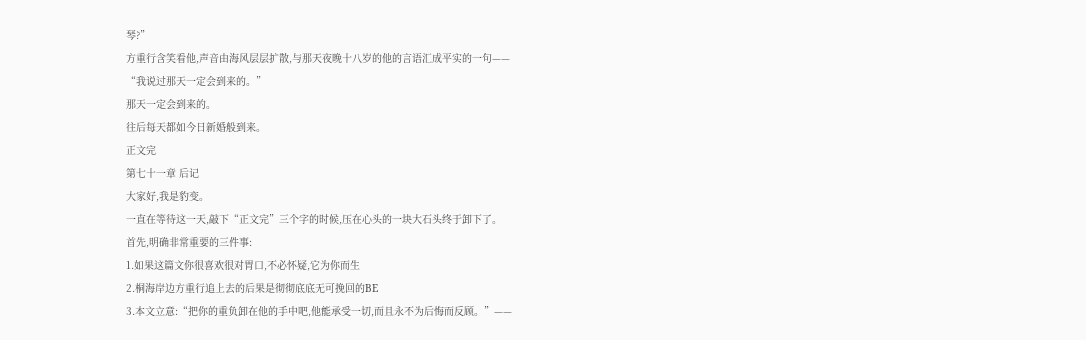琴?”
方重行含笑看他,声音由海风层层扩散,与那天夜晚十八岁的他的言语汇成平实的一句——
“我说过那天一定会到来的。”
那天一定会到来的。
往后每天都如今日新婚般到来。
正文完
第七十一章 后记
大家好,我是豹变。
一直在等待这一天,敲下“正文完”三个字的时候,压在心头的一块大石头终于卸下了。
首先,明确非常重要的三件事:
1.如果这篇文你很喜欢很对胃口,不必怀疑,它为你而生
2.桐海岸边方重行追上去的后果是彻彻底底无可挽回的BE
3.本文立意:“把你的重负卸在他的手中吧,他能承受一切,而且永不为后悔而反顾。”——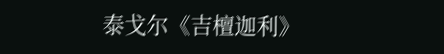泰戈尔《吉檀迦利》